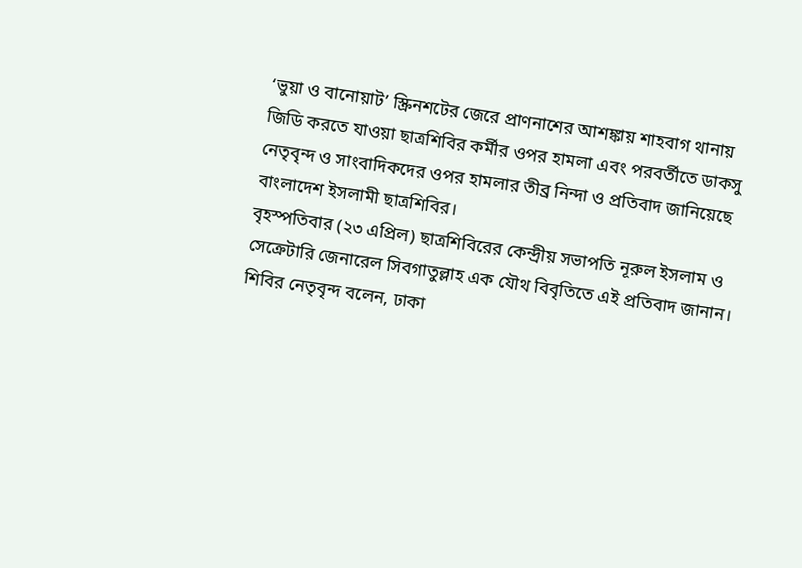‘ভুয়া ও বানোয়াট’ স্ক্রিনশটের জেরে প্রাণনাশের আশঙ্কায় শাহবাগ থানায় জিডি করতে যাওয়া ছাত্রশিবির কর্মীর ওপর হামলা এবং পরবর্তীতে ডাকসু নেতৃবৃন্দ ও সাংবাদিকদের ওপর হামলার তীব্র নিন্দা ও প্রতিবাদ জানিয়েছে বাংলাদেশ ইসলামী ছাত্রশিবির।
বৃহস্পতিবার (২৩ এপ্রিল) ছাত্রশিবিরের কেন্দ্রীয় সভাপতি নূরুল ইসলাম ও সেক্রেটারি জেনারেল সিবগাতুল্লাহ এক যৌথ বিবৃতিতে এই প্রতিবাদ জানান।
শিবির নেতৃবৃন্দ বলেন, ঢাকা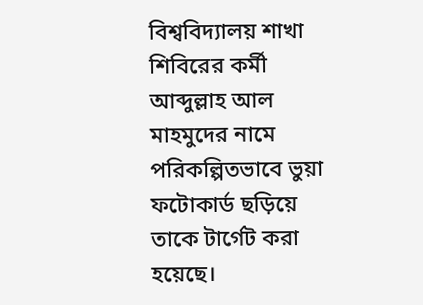বিশ্ববিদ্যালয় শাখা শিবিরের কর্মী আব্দুল্লাহ আল মাহমুদের নামে পরিকল্পিতভাবে ভুয়া ফটোকার্ড ছড়িয়ে তাকে টার্গেট করা হয়েছে।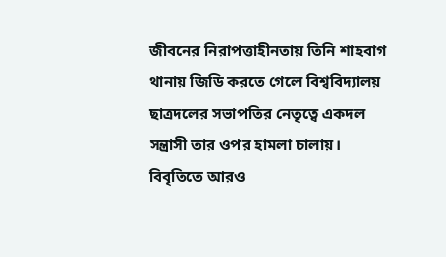জীবনের নিরাপত্তাহীনতায় তিনি শাহবাগ থানায় জিডি করতে গেলে বিশ্ববিদ্যালয় ছাত্রদলের সভাপতির নেতৃত্বে একদল সন্ত্রাসী তার ওপর হামলা চালায়।
বিবৃতিতে আরও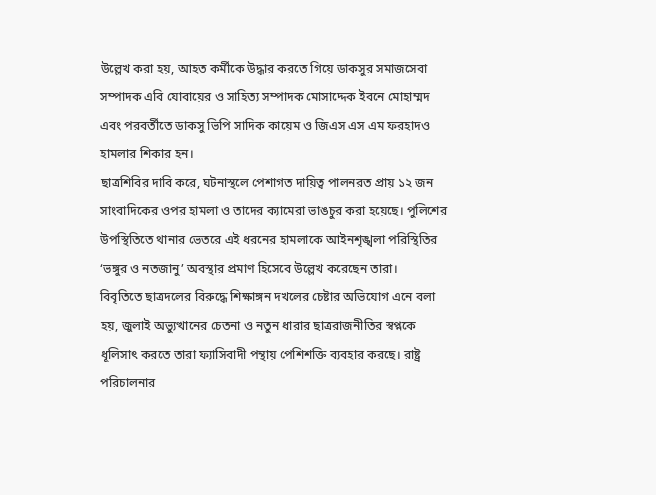উল্লেখ করা হয়, আহত কর্মীকে উদ্ধার করতে গিয়ে ডাকসুর সমাজসেবা সম্পাদক এবি যোবায়ের ও সাহিত্য সম্পাদক মোসাদ্দেক ইবনে মোহাম্মদ এবং পরবর্তীতে ডাকসু ভিপি সাদিক কায়েম ও জিএস এস এম ফরহাদও হামলার শিকার হন।
ছাত্রশিবির দাবি করে, ঘটনাস্থলে পেশাগত দায়িত্ব পালনরত প্রায় ১২ জন সাংবাদিকের ওপর হামলা ও তাদের ক্যামেরা ভাঙচুর করা হয়েছে। পুলিশের উপস্থিতিতে থানার ভেতরে এই ধরনের হামলাকে আইনশৃঙ্খলা পরিস্থিতির ‘ভঙ্গুর ও নতজানু’ অবস্থার প্রমাণ হিসেবে উল্লেখ করেছেন তারা।
বিবৃতিতে ছাত্রদলের বিরুদ্ধে শিক্ষাঙ্গন দখলের চেষ্টার অভিযোগ এনে বলা হয়, জুলাই অভ্যুত্থানের চেতনা ও নতুন ধারার ছাত্ররাজনীতির স্বপ্নকে ধূলিসাৎ করতে তারা ফ্যাসিবাদী পন্থায় পেশিশক্তি ব্যবহার করছে। রাষ্ট্র পরিচালনার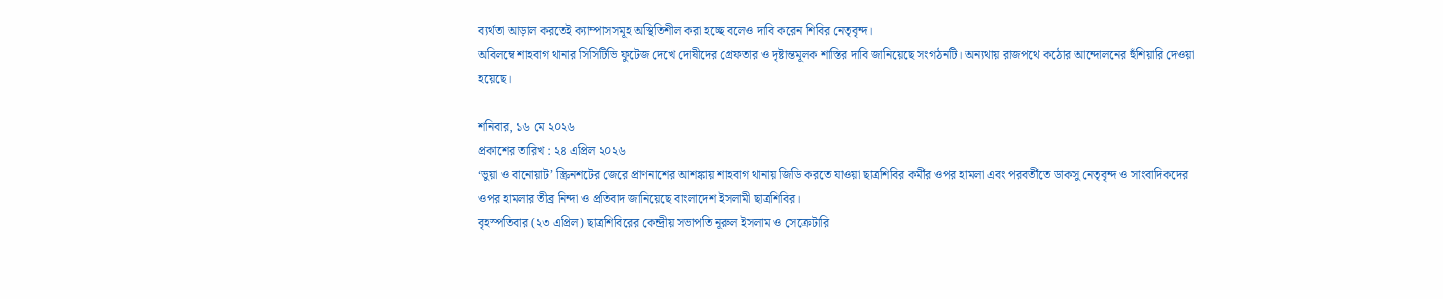ব্যর্থতা আড়াল করতেই ক্যাম্পাসসমূহ অস্থিতিশীল করা হচ্ছে বলেও দাবি করেন শিবির নেতৃবৃন্দ।
অবিলম্বে শাহবাগ থানার সিসিটিভি ফুটেজ দেখে দোষীদের গ্রেফতার ও দৃষ্টান্তমূলক শাস্তির দাবি জানিয়েছে সংগঠনটি। অন্যথায় রাজপথে কঠোর আন্দোলনের হুঁশিয়ারি দেওয়া হয়েছে।

শনিবার, ১৬ মে ২০২৬
প্রকাশের তারিখ : ২৪ এপ্রিল ২০২৬
‘ভুয়া ও বানোয়াট’ স্ক্রিনশটের জেরে প্রাণনাশের আশঙ্কায় শাহবাগ থানায় জিডি করতে যাওয়া ছাত্রশিবির কর্মীর ওপর হামলা এবং পরবর্তীতে ডাকসু নেতৃবৃন্দ ও সাংবাদিকদের ওপর হামলার তীব্র নিন্দা ও প্রতিবাদ জানিয়েছে বাংলাদেশ ইসলামী ছাত্রশিবির।
বৃহস্পতিবার (২৩ এপ্রিল) ছাত্রশিবিরের কেন্দ্রীয় সভাপতি নূরুল ইসলাম ও সেক্রেটারি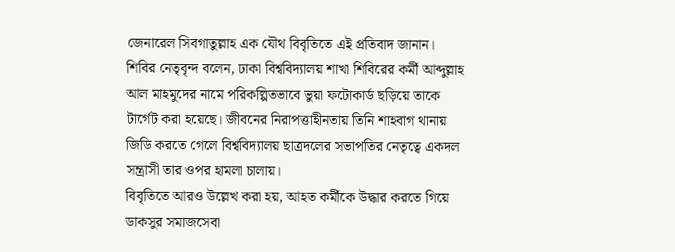জেনারেল সিবগাতুল্লাহ এক যৌথ বিবৃতিতে এই প্রতিবাদ জানান।
শিবির নেতৃবৃন্দ বলেন, ঢাকা বিশ্ববিদ্যালয় শাখা শিবিরের কর্মী আব্দুল্লাহ আল মাহমুদের নামে পরিকল্পিতভাবে ভুয়া ফটোকার্ড ছড়িয়ে তাকে টার্গেট করা হয়েছে। জীবনের নিরাপত্তাহীনতায় তিনি শাহবাগ থানায় জিডি করতে গেলে বিশ্ববিদ্যালয় ছাত্রদলের সভাপতির নেতৃত্বে একদল সন্ত্রাসী তার ওপর হামলা চালায়।
বিবৃতিতে আরও উল্লেখ করা হয়, আহত কর্মীকে উদ্ধার করতে গিয়ে ডাকসুর সমাজসেবা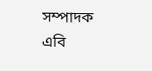সম্পাদক এবি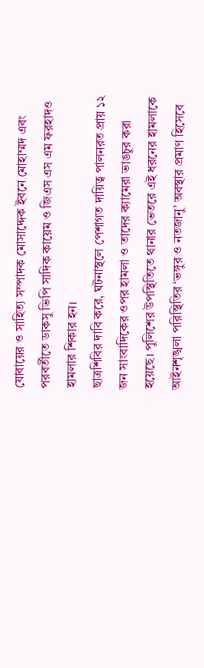যোবায়ের ও সাহিত্য সম্পাদক মোসাদ্দেক ইবনে মোহাম্মদ এবং পরবর্তীতে ডাকসু ভিপি সাদিক কায়েম ও জিএস এস এম ফরহাদও হামলার শিকার হন।
ছাত্রশিবির দাবি করে, ঘটনাস্থলে পেশাগত দায়িত্ব পালনরত প্রায় ১২ জন সাংবাদিকের ওপর হামলা ও তাদের ক্যামেরা ভাঙচুর করা হয়েছে। পুলিশের উপস্থিতিতে থানার ভেতরে এই ধরনের হামলাকে আইনশৃঙ্খলা পরিস্থিতির ‘ভঙ্গুর ও নতজানু’ অবস্থার প্রমাণ হিসেবে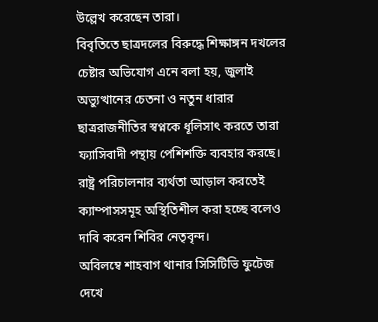উল্লেখ করেছেন তারা।
বিবৃতিতে ছাত্রদলের বিরুদ্ধে শিক্ষাঙ্গন দখলের চেষ্টার অভিযোগ এনে বলা হয়, জুলাই অভ্যুত্থানের চেতনা ও নতুন ধারার ছাত্ররাজনীতির স্বপ্নকে ধূলিসাৎ করতে তারা ফ্যাসিবাদী পন্থায় পেশিশক্তি ব্যবহার করছে। রাষ্ট্র পরিচালনার ব্যর্থতা আড়াল করতেই ক্যাম্পাসসমূহ অস্থিতিশীল করা হচ্ছে বলেও দাবি করেন শিবির নেতৃবৃন্দ।
অবিলম্বে শাহবাগ থানার সিসিটিভি ফুটেজ দেখে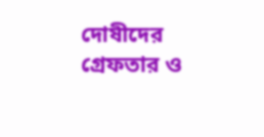দোষীদের গ্রেফতার ও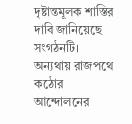দৃষ্টান্তমূলক শাস্তির দাবি জানিয়েছে সংগঠনটি। অন্যথায় রাজপথে কঠোর আন্দোলনের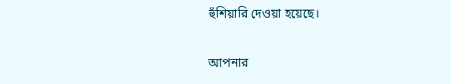হুঁশিয়ারি দেওয়া হয়েছে।

আপনার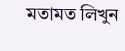মতামত লিখুন